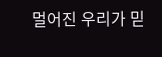멀어진 우리가 믿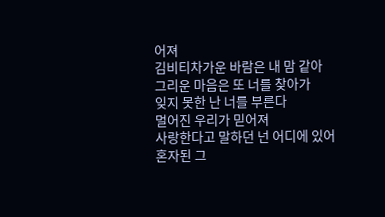어져
김비티차가운 바람은 내 맘 같아
그리운 마음은 또 너를 찾아가
잊지 못한 난 너를 부른다
멀어진 우리가 믿어져
사랑한다고 말하던 넌 어디에 있어
혼자된 그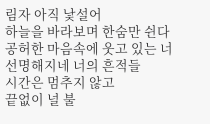림자 아직 낯설어
하늘을 바라보며 한숨만 쉰다
공허한 마음속에 웃고 있는 너
선명해지네 너의 흔적들
시간은 멈추지 않고
끝없이 널 불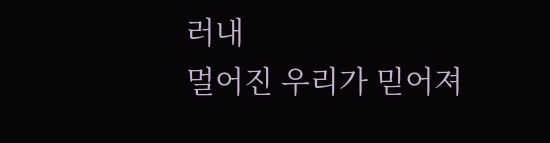러내
멀어진 우리가 믿어져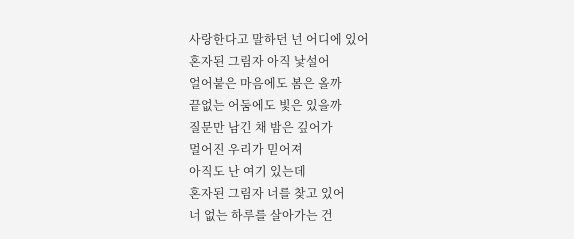사랑한다고 말하던 넌 어디에 있어
혼자된 그림자 아직 낯설어
얼어붙은 마음에도 봄은 올까
끝없는 어둠에도 빛은 있을까
질문만 남긴 채 밤은 깊어가
멀어진 우리가 믿어져
아직도 난 여기 있는데
혼자된 그림자 너를 찾고 있어
너 없는 하루를 살아가는 건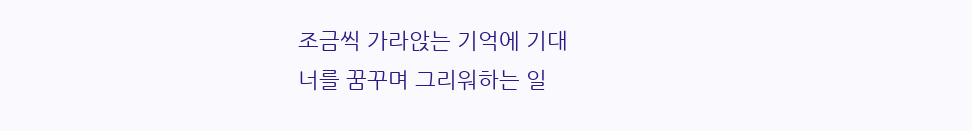조금씩 가라앉는 기억에 기대
너를 꿈꾸며 그리워하는 일